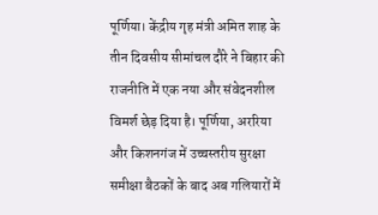पूर्णिया। केंद्रीय गृह मंत्री अमित शाह के तीन दिवसीय सीमांचल दौरे ने बिहार की राजनीति में एक नया और संवेदनशील विमर्श छेड़ दिया है। पूर्णिया, अररिया और किशनगंज में उच्चस्तरीय सुरक्षा समीक्षा बैठकों के बाद अब गलियारों में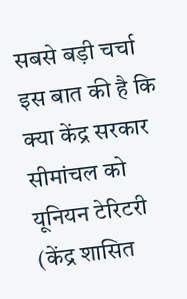सबसे बड़ी चर्चा इस बात की है कि क्या केंद्र सरकार सीमांचल को यूनियन टेरिटरी (केंद्र शासित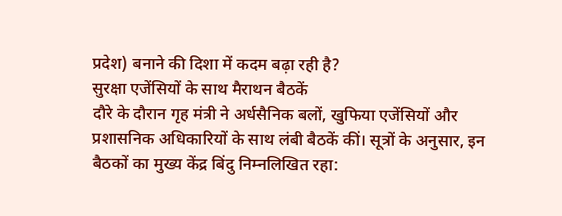प्रदेश) बनाने की दिशा में कदम बढ़ा रही है?
सुरक्षा एजेंसियों के साथ मैराथन बैठकें
दौरे के दौरान गृह मंत्री ने अर्धसैनिक बलों, खुफिया एजेंसियों और प्रशासनिक अधिकारियों के साथ लंबी बैठकें कीं। सूत्रों के अनुसार, इन बैठकों का मुख्य केंद्र बिंदु निम्नलिखित रहा: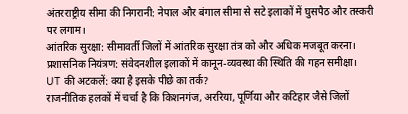अंतरराष्ट्रीय सीमा की निगरानी: नेपाल और बंगाल सीमा से सटे इलाकों में घुसपैठ और तस्करी पर लगाम।
आंतरिक सुरक्षा: सीमावर्ती जिलों में आंतरिक सुरक्षा तंत्र को और अधिक मजबूत करना।
प्रशासनिक नियंत्रण: संवेदनशील इलाकों में कानून-व्यवस्था की स्थिति की गहन समीक्षा।
UT की अटकलें: क्या है इसके पीछे का तर्क?
राजनीतिक हलकों में चर्चा है कि किशनगंज, अररिया, पूर्णिया और कटिहार जैसे जिलों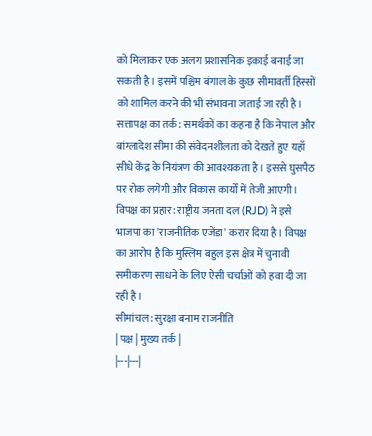को मिलाकर एक अलग प्रशासनिक इकाई बनाई जा सकती है। इसमें पश्चिम बंगाल के कुछ सीमावर्ती हिस्सों को शामिल करने की भी संभावना जताई जा रही है।
सत्तापक्ष का तर्क: समर्थकों का कहना है कि नेपाल और बांग्लादेश सीमा की संवेदनशीलता को देखते हुए यहाँ सीधे केंद्र के नियंत्रण की आवश्यकता है। इससे घुसपैठ पर रोक लगेगी और विकास कार्यों में तेजी आएगी।
विपक्ष का प्रहार: राष्ट्रीय जनता दल (RJD) ने इसे भाजपा का 'राजनीतिक एजेंडा' करार दिया है। विपक्ष का आरोप है कि मुस्लिम बहुल इस क्षेत्र में चुनावी समीकरण साधने के लिए ऐसी चर्चाओं को हवा दी जा रही है।
सीमांचल: सुरक्षा बनाम राजनीति
| पक्ष | मुख्य तर्क |
|---|---|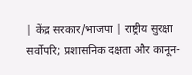| केंद्र सरकार/भाजपा | राष्ट्रीय सुरक्षा सर्वोपरि; प्रशासनिक दक्षता और कानून-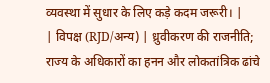व्यवस्था में सुधार के लिए कड़े कदम जरूरी। |
| विपक्ष (RJD/अन्य) | ध्रुवीकरण की राजनीति; राज्य के अधिकारों का हनन और लोकतांत्रिक ढांचे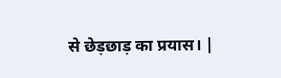से छेड़छाड़ का प्रयास। |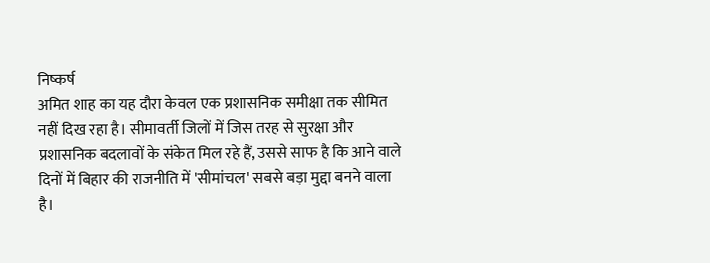निष्कर्ष
अमित शाह का यह दौरा केवल एक प्रशासनिक समीक्षा तक सीमित नहीं दिख रहा है। सीमावर्ती जिलों में जिस तरह से सुरक्षा और प्रशासनिक बदलावों के संकेत मिल रहे हैं, उससे साफ है कि आने वाले दिनों में बिहार की राजनीति में 'सीमांचल' सबसे बड़ा मुद्दा बनने वाला है।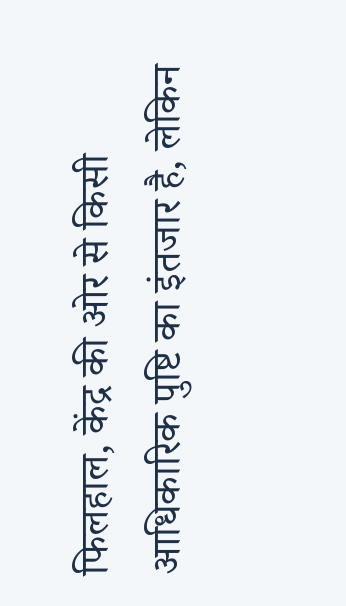फिलहाल, केंद्र की ओर से किसी आधिकारिक पुष्टि का इंतजार है, लेकिन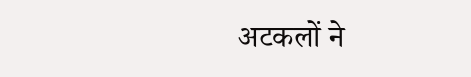अटकलों ने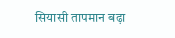सियासी तापमान बढ़ा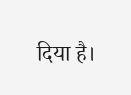दिया है।